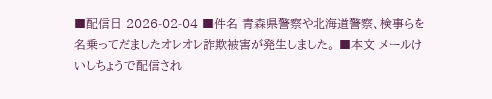■配信日 2026-02-04 ■件名 青森県警察や北海道警察、検事らを名乗ってだましたオレオレ詐欺被害が発生しました。 ■本文 メールけいしちょうで配信され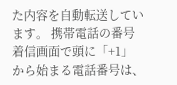た内容を自動転送しています。 携帯電話の番号着信画面で頭に「+1」から始まる電話番号は、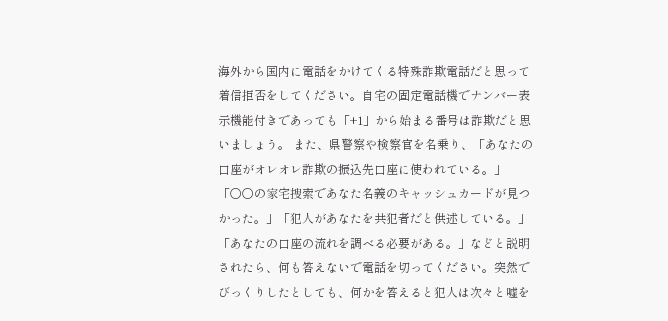海外から国内に電話をかけてくる特殊詐欺電話だと思って着信拒否をしてください。自宅の固定電話機でナンバー表示機能付きであっても「+1」から始まる番号は詐欺だと思いましょう。 また、県警察や検察官を名乗り、「あなたの口座がオレオレ詐欺の振込先口座に使われている。」「〇〇の家宅捜索であなた名義のキャッシュカードが見つかった。」「犯人があなたを共犯者だと供述している。」「あなたの口座の流れを調べる必要がある。」などと説明されたら、何も答えないで電話を切ってください。突然でびっくりしたとしても、何かを答えると犯人は次々と嘘を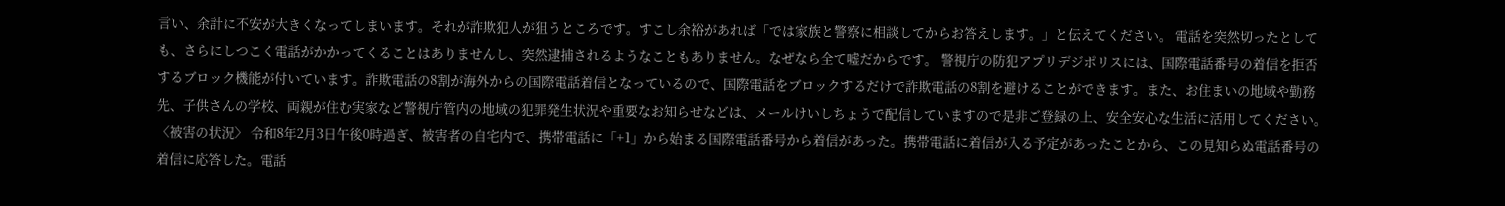言い、余計に不安が大きくなってしまいます。それが詐欺犯人が狙うところです。すこし余裕があれば「では家族と警察に相談してからお答えします。」と伝えてください。 電話を突然切ったとしても、さらにしつこく電話がかかってくることはありませんし、突然逮捕されるようなこともありません。なぜなら全て嘘だからです。 警視庁の防犯アプリデジポリスには、国際電話番号の着信を拒否するブロック機能が付いています。詐欺電話の8割が海外からの国際電話着信となっているので、国際電話をブロックするだけで詐欺電話の8割を避けることができます。また、お住まいの地域や勤務先、子供さんの学校、両親が住む実家など警視庁管内の地域の犯罪発生状況や重要なお知らせなどは、メールけいしちょうで配信していますので是非ご登録の上、安全安心な生活に活用してください。 〈被害の状況〉 令和8年2月3日午後0時過ぎ、被害者の自宅内で、携帯電話に「+1」から始まる国際電話番号から着信があった。携帯電話に着信が入る予定があったことから、この見知らぬ電話番号の着信に応答した。電話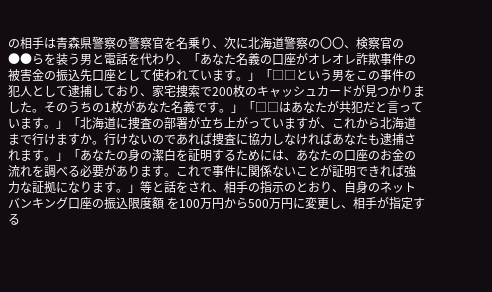の相手は青森県警察の警察官を名乗り、次に北海道警察の〇〇、検察官の●●らを装う男と電話を代わり、「あなた名義の口座がオレオレ詐欺事件の被害金の振込先口座として使われています。」「□□という男をこの事件の犯人として逮捕しており、家宅捜索で200枚のキャッシュカードが見つかりました。そのうちの1枚があなた名義です。」「□□はあなたが共犯だと言っています。」「北海道に捜査の部署が立ち上がっていますが、これから北海道まで行けますか。行けないのであれば捜査に協力しなければあなたも逮捕されます。」「あなたの身の潔白を証明するためには、あなたの口座のお金の流れを調べる必要があります。これで事件に関係ないことが証明できれば強力な証拠になります。」等と話をされ、相手の指示のとおり、自身のネットバンキング口座の振込限度額 を100万円から500万円に変更し、相手が指定する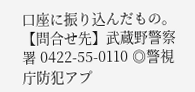口座に振り込んだもの。 【問合せ先】武蔵野警察署 0422-55-0110 ◎警視庁防犯アプ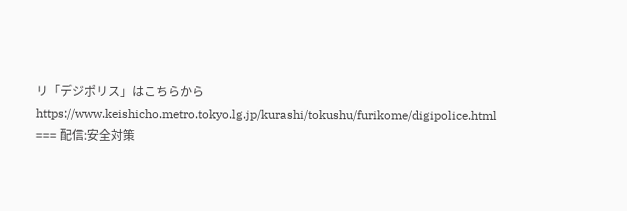リ「デジポリス」はこちらから https://www.keishicho.metro.tokyo.lg.jp/kurashi/tokushu/furikome/digipolice.html === 配信:安全対策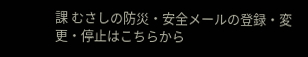課 むさしの防災・安全メールの登録・変更・停止はこちらから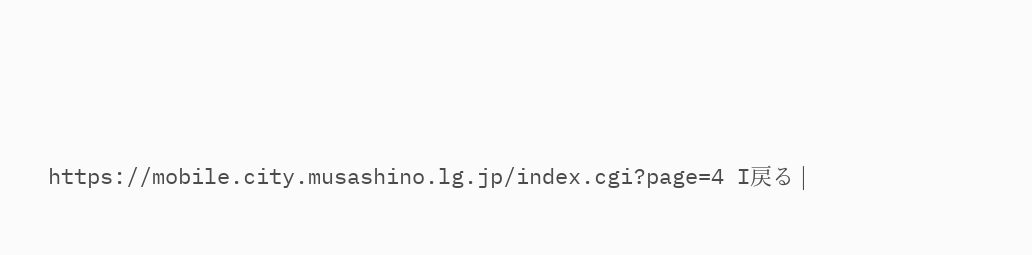https://mobile.city.musashino.lg.jp/index.cgi?page=4 I戻る |